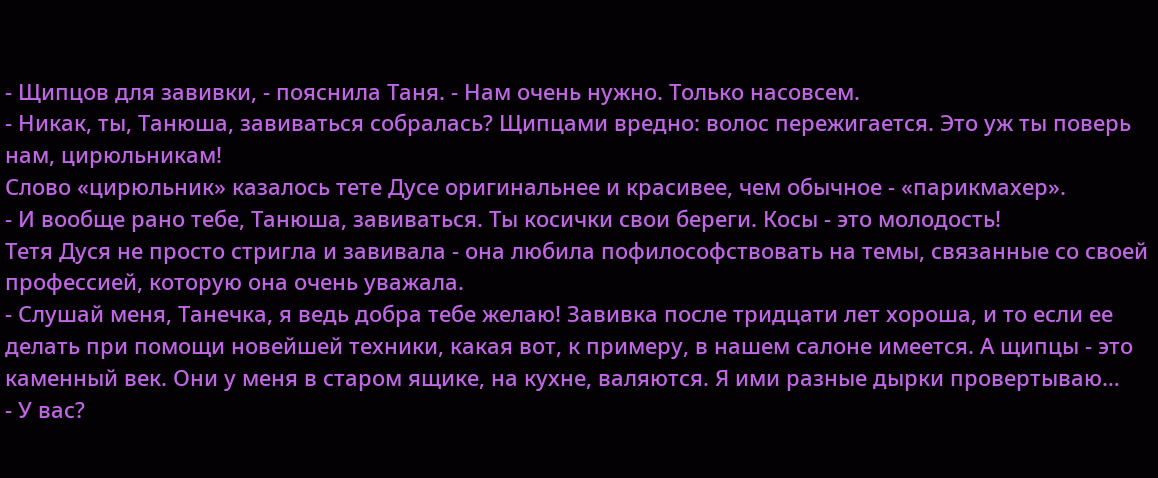- Щипцов для завивки, - пояснила Таня. - Нам очень нужно. Только насовсем.
- Никак, ты, Танюша, завиваться собралась? Щипцами вредно: волос пережигается. Это уж ты поверь нам, цирюльникам!
Слово «цирюльник» казалось тете Дусе оригинальнее и красивее, чем обычное - «парикмахер».
- И вообще рано тебе, Танюша, завиваться. Ты косички свои береги. Косы - это молодость!
Тетя Дуся не просто стригла и завивала - она любила пофилософствовать на темы, связанные со своей профессией, которую она очень уважала.
- Слушай меня, Танечка, я ведь добра тебе желаю! Завивка после тридцати лет хороша, и то если ее делать при помощи новейшей техники, какая вот, к примеру, в нашем салоне имеется. А щипцы - это каменный век. Они у меня в старом ящике, на кухне, валяются. Я ими разные дырки провертываю…
- У вас?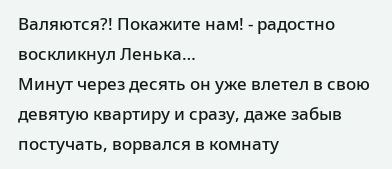Валяются?! Покажите нам! - радостно воскликнул Ленька…
Минут через десять он уже влетел в свою девятую квартиру и сразу, даже забыв постучать, ворвался в комнату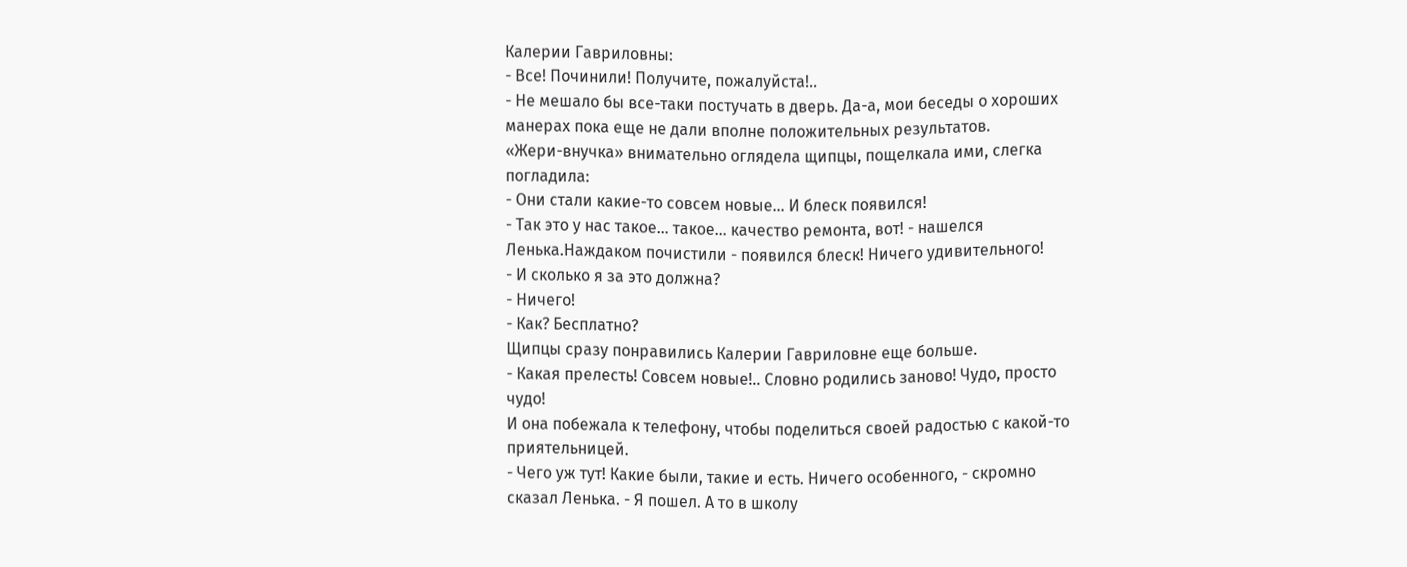Калерии Гавриловны:
- Все! Починили! Получите, пожалуйста!..
- Не мешало бы все-таки постучать в дверь. Да-а, мои беседы о хороших манерах пока еще не дали вполне положительных результатов.
«Жери-внучка» внимательно оглядела щипцы, пощелкала ими, слегка погладила:
- Они стали какие-то совсем новые… И блеск появился!
- Так это у нас такое… такое… качество ремонта, вот! - нашелся Ленька.Наждаком почистили - появился блеск! Ничего удивительного!
- И сколько я за это должна?
- Ничего!
- Как? Бесплатно?
Щипцы сразу понравились Калерии Гавриловне еще больше.
- Какая прелесть! Совсем новые!.. Словно родились заново! Чудо, просто чудо!
И она побежала к телефону, чтобы поделиться своей радостью с какой-то приятельницей.
- Чего уж тут! Какие были, такие и есть. Ничего особенного, - скромно сказал Ленька. - Я пошел. А то в школу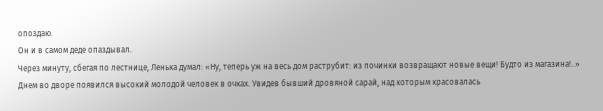опоздаю.
Он и в самом деде опаздывал.
Через минуту, сбегая по лестнице, Ленька думал: «Ну, теперь уж на весь дом раструбит: из починки возвращают новые вещи! Будто из магазина!..»
Днем во дворе появился высокий молодой человек в очках. Увидев бывший дровяной сарай, над которым красовалась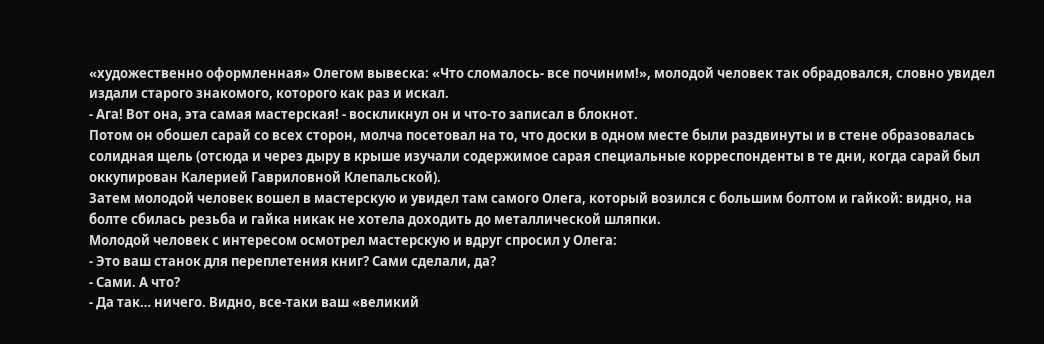«художественно оформленная» Олегом вывеска: «Что сломалось- все починим!», молодой человек так обрадовался, словно увидел издали старого знакомого, которого как раз и искал.
- Ага! Вот она, эта самая мастерская! - воскликнул он и что-то записал в блокнот.
Потом он обошел сарай со всех сторон, молча посетовал на то, что доски в одном месте были раздвинуты и в стене образовалась солидная щель (отсюда и через дыру в крыше изучали содержимое сарая специальные корреспонденты в те дни, когда сарай был оккупирован Калерией Гавриловной Клепальской).
Затем молодой человек вошел в мастерскую и увидел там самого Олега, который возился с большим болтом и гайкой: видно, на болте сбилась резьба и гайка никак не хотела доходить до металлической шляпки.
Молодой человек с интересом осмотрел мастерскую и вдруг спросил у Олега:
- Это ваш станок для переплетения книг? Сами сделали, да?
- Сами. А что?
- Да так… ничего. Видно, все-таки ваш «великий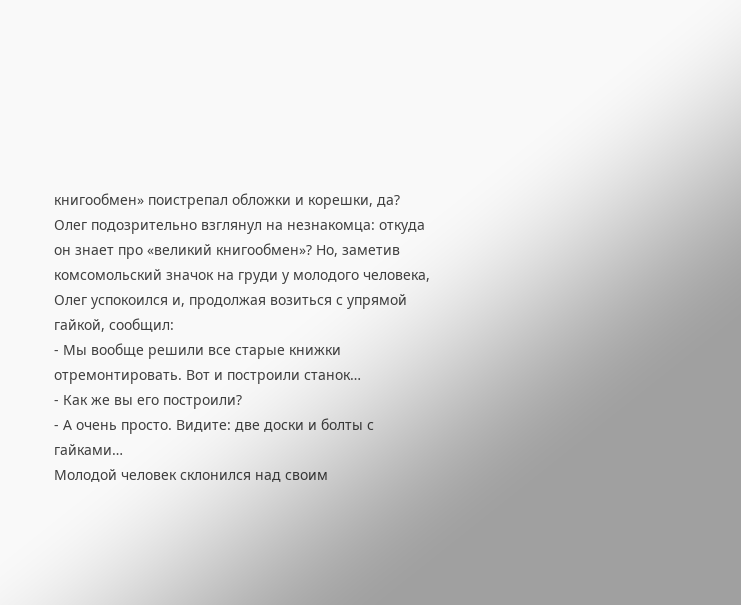книгообмен» поистрепал обложки и корешки, да?
Олег подозрительно взглянул на незнакомца: откуда он знает про «великий книгообмен»? Но, заметив комсомольский значок на груди у молодого человека, Олег успокоился и, продолжая возиться с упрямой гайкой, сообщил:
- Мы вообще решили все старые книжки отремонтировать. Вот и построили станок…
- Как же вы его построили?
- А очень просто. Видите: две доски и болты с гайками…
Молодой человек склонился над своим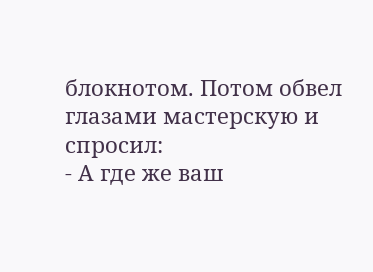блокнотом. Потом обвел глазами мастерскую и спросил:
- А где же ваш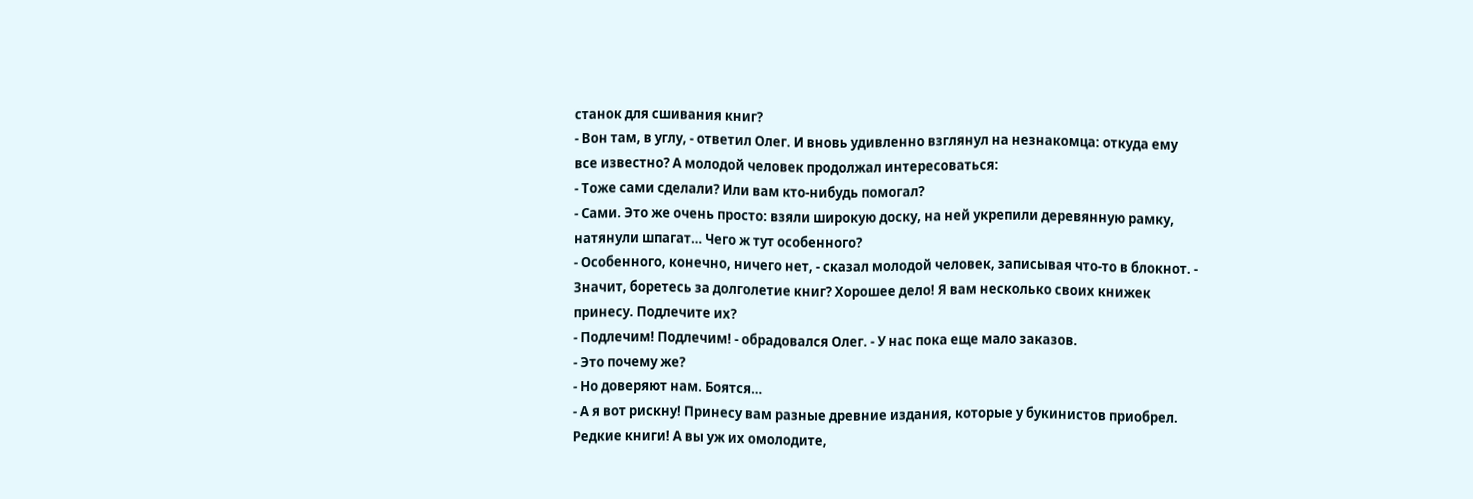станок для сшивания книг?
- Вон там, в углу, - ответил Олег. И вновь удивленно взглянул на незнакомца: откуда ему все известно? А молодой человек продолжал интересоваться:
- Тоже сами сделали? Или вам кто-нибудь помогал?
- Сами. Это же очень просто: взяли широкую доску, на ней укрепили деревянную рамку, натянули шпагат… Чего ж тут особенного?
- Особенного, конечно, ничего нет, - сказал молодой человек, записывая что-то в блокнот. - Значит, боретесь за долголетие книг? Хорошее дело! Я вам несколько своих книжек принесу. Подлечите их?
- Подлечим! Подлечим! - обрадовался Олег. - У нас пока еще мало заказов.
- Это почему же?
- Но доверяют нам. Боятся…
- А я вот рискну! Принесу вам разные древние издания, которые у букинистов приобрел. Редкие книги! А вы уж их омолодите,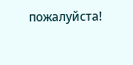пожалуйста!